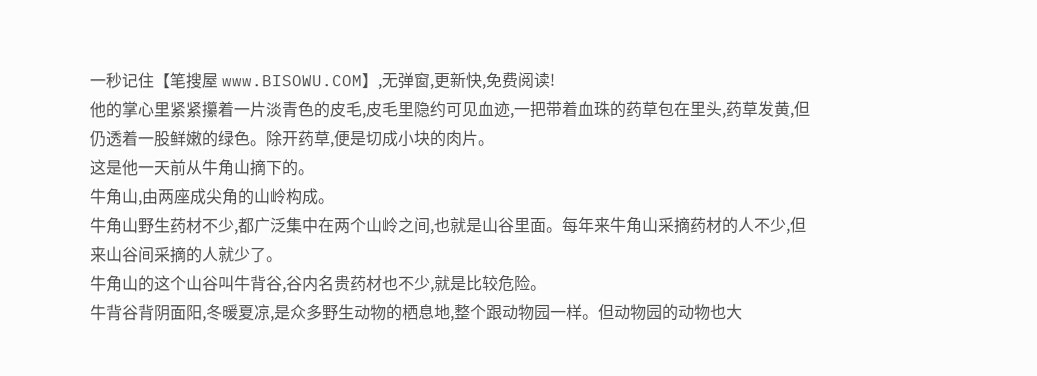一秒记住【笔搜屋 www.BISOWU.COM】,无弹窗,更新快,免费阅读!
他的掌心里紧紧攥着一片淡青色的皮毛,皮毛里隐约可见血迹,一把带着血珠的药草包在里头,药草发黄,但仍透着一股鲜嫩的绿色。除开药草,便是切成小块的肉片。
这是他一天前从牛角山摘下的。
牛角山,由两座成尖角的山岭构成。
牛角山野生药材不少,都广泛集中在两个山岭之间,也就是山谷里面。每年来牛角山采摘药材的人不少,但来山谷间采摘的人就少了。
牛角山的这个山谷叫牛背谷,谷内名贵药材也不少,就是比较危险。
牛背谷背阴面阳,冬暖夏凉,是众多野生动物的栖息地,整个跟动物园一样。但动物园的动物也大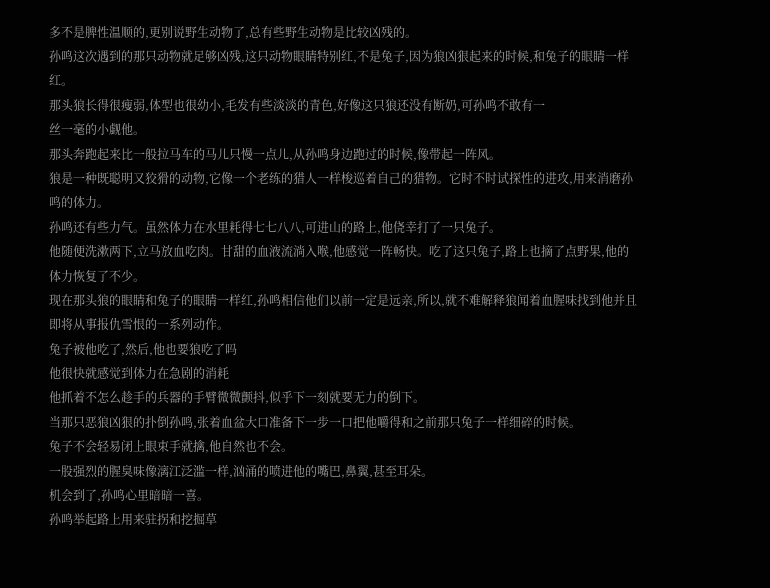多不是脾性温顺的,更别说野生动物了,总有些野生动物是比较凶残的。
孙鸣这次遇到的那只动物就足够凶残,这只动物眼睛特别红,不是兔子,因为狼凶狠起来的时候,和兔子的眼睛一样红。
那头狼长得很瘦弱,体型也很幼小,毛发有些淡淡的青色,好像这只狼还没有断奶,可孙鸣不敢有一
丝一毫的小觑他。
那头奔跑起来比一般拉马车的马儿只慢一点儿,从孙鸣身边跑过的时候,像带起一阵风。
狼是一种既聪明又狡猾的动物,它像一个老练的猎人一样梭巡着自己的猎物。它时不时试探性的进攻,用来消磨孙鸣的体力。
孙鸣还有些力气。虽然体力在水里耗得七七八八,可进山的路上,他侥幸打了一只兔子。
他随便洗漱两下,立马放血吃肉。甘甜的血液流淌入喉,他感觉一阵畅快。吃了这只兔子,路上也摘了点野果,他的体力恢复了不少。
现在那头狼的眼睛和兔子的眼睛一样红,孙鸣相信他们以前一定是远亲,所以,就不难解释狼闻着血腥味找到他并且即将从事报仇雪恨的一系列动作。
兔子被他吃了,然后,他也要狼吃了吗
他很快就感觉到体力在急剧的消耗
他抓着不怎么趁手的兵器的手臂微微颤抖,似乎下一刻就要无力的倒下。
当那只恶狼凶狠的扑倒孙鸣,张着血盆大口准备下一步一口把他嚼得和之前那只兔子一样细碎的时候。
兔子不会轻易闭上眼束手就擒,他自然也不会。
一股强烈的腥臭味像漓江泛滥一样,汹涌的喷进他的嘴巴,鼻翼,甚至耳朵。
机会到了,孙鸣心里暗暗一喜。
孙鸣举起路上用来驻拐和挖掘草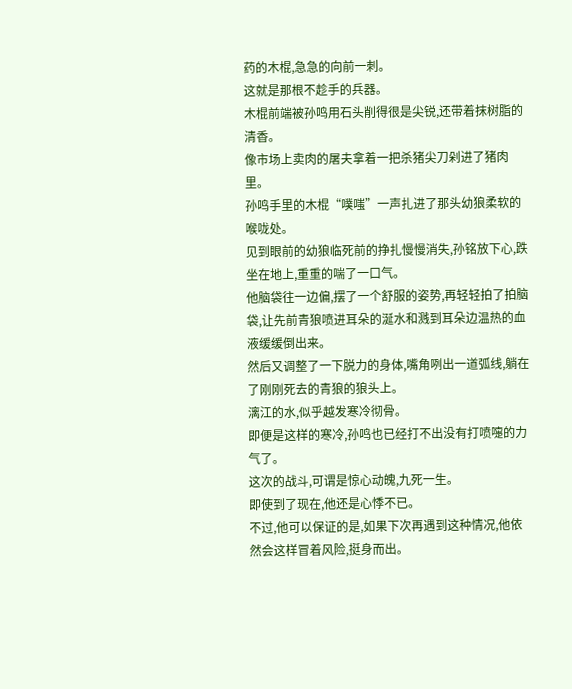药的木棍,急急的向前一刺。
这就是那根不趁手的兵器。
木棍前端被孙鸣用石头削得很是尖锐,还带着抹树脂的清香。
像市场上卖肉的屠夫拿着一把杀猪尖刀剁进了猪肉里。
孙鸣手里的木棍“噗嗤”一声扎进了那头幼狼柔软的喉咙处。
见到眼前的幼狼临死前的挣扎慢慢消失,孙铭放下心,跌坐在地上,重重的喘了一口气。
他脑袋往一边偏,摆了一个舒服的姿势,再轻轻拍了拍脑袋,让先前青狼喷进耳朵的涎水和溅到耳朵边温热的血液缓缓倒出来。
然后又调整了一下脱力的身体,嘴角咧出一道弧线,躺在了刚刚死去的青狼的狼头上。
漓江的水,似乎越发寒冷彻骨。
即便是这样的寒冷,孙鸣也已经打不出没有打喷嚏的力气了。
这次的战斗,可谓是惊心动魄,九死一生。
即使到了现在,他还是心悸不已。
不过,他可以保证的是,如果下次再遇到这种情况,他依然会这样冒着风险,挺身而出。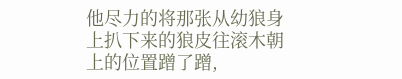他尽力的将那张从幼狼身上扒下来的狼皮往滚木朝上的位置蹭了蹭,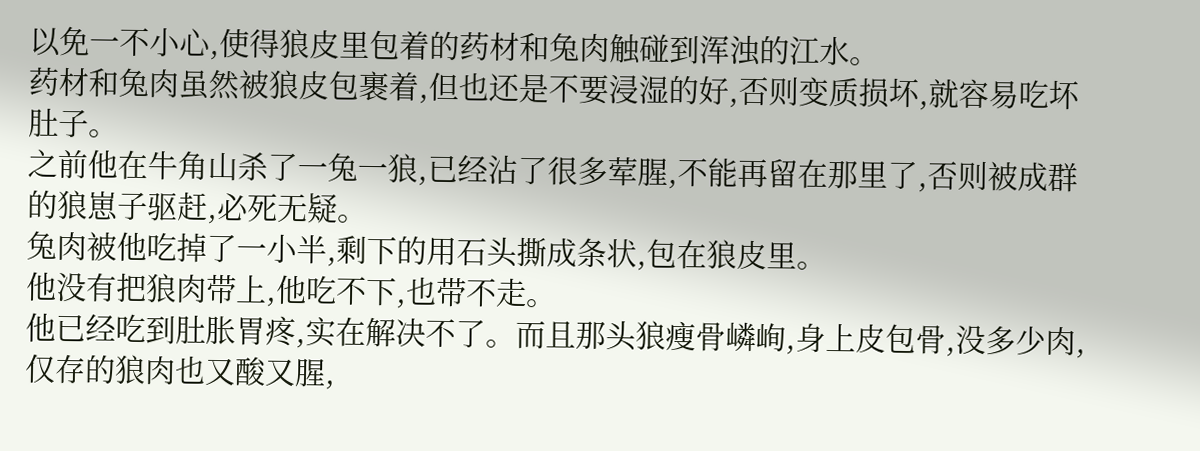以免一不小心,使得狼皮里包着的药材和兔肉触碰到浑浊的江水。
药材和兔肉虽然被狼皮包裹着,但也还是不要浸湿的好,否则变质损坏,就容易吃坏肚子。
之前他在牛角山杀了一兔一狼,已经沾了很多荤腥,不能再留在那里了,否则被成群的狼崽子驱赶,必死无疑。
兔肉被他吃掉了一小半,剩下的用石头撕成条状,包在狼皮里。
他没有把狼肉带上,他吃不下,也带不走。
他已经吃到肚胀胃疼,实在解决不了。而且那头狼瘦骨嶙峋,身上皮包骨,没多少肉,仅存的狼肉也又酸又腥,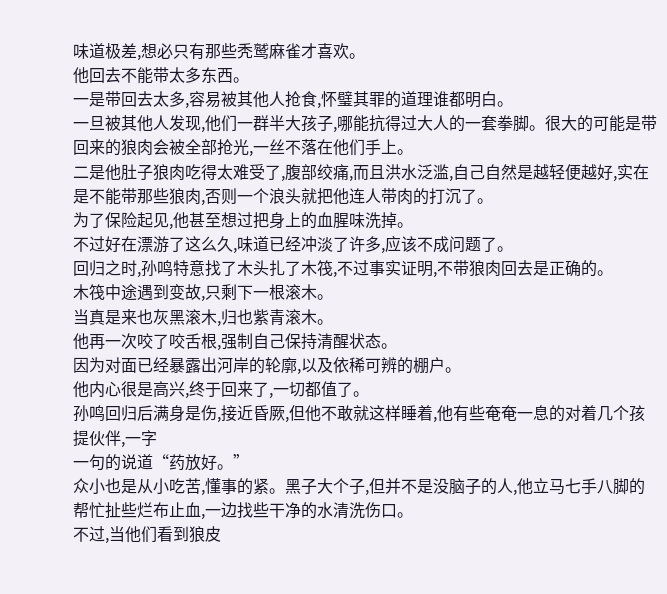味道极差,想必只有那些秃鹫麻雀才喜欢。
他回去不能带太多东西。
一是带回去太多,容易被其他人抢食,怀璧其罪的道理谁都明白。
一旦被其他人发现,他们一群半大孩子,哪能抗得过大人的一套拳脚。很大的可能是带回来的狼肉会被全部抢光,一丝不落在他们手上。
二是他肚子狼肉吃得太难受了,腹部绞痛,而且洪水泛滥,自己自然是越轻便越好,实在是不能带那些狼肉,否则一个浪头就把他连人带肉的打沉了。
为了保险起见,他甚至想过把身上的血腥味洗掉。
不过好在漂游了这么久,味道已经冲淡了许多,应该不成问题了。
回归之时,孙鸣特意找了木头扎了木筏,不过事实证明,不带狼肉回去是正确的。
木筏中途遇到变故,只剩下一根滚木。
当真是来也灰黑滚木,归也紫青滚木。
他再一次咬了咬舌根,强制自己保持清醒状态。
因为对面已经暴露出河岸的轮廓,以及依稀可辨的棚户。
他内心很是高兴,终于回来了,一切都值了。
孙鸣回归后满身是伤,接近昏厥,但他不敢就这样睡着,他有些奄奄一息的对着几个孩提伙伴,一字
一句的说道“药放好。”
众小也是从小吃苦,懂事的紧。黑子大个子,但并不是没脑子的人,他立马七手八脚的帮忙扯些烂布止血,一边找些干净的水清洗伤口。
不过,当他们看到狼皮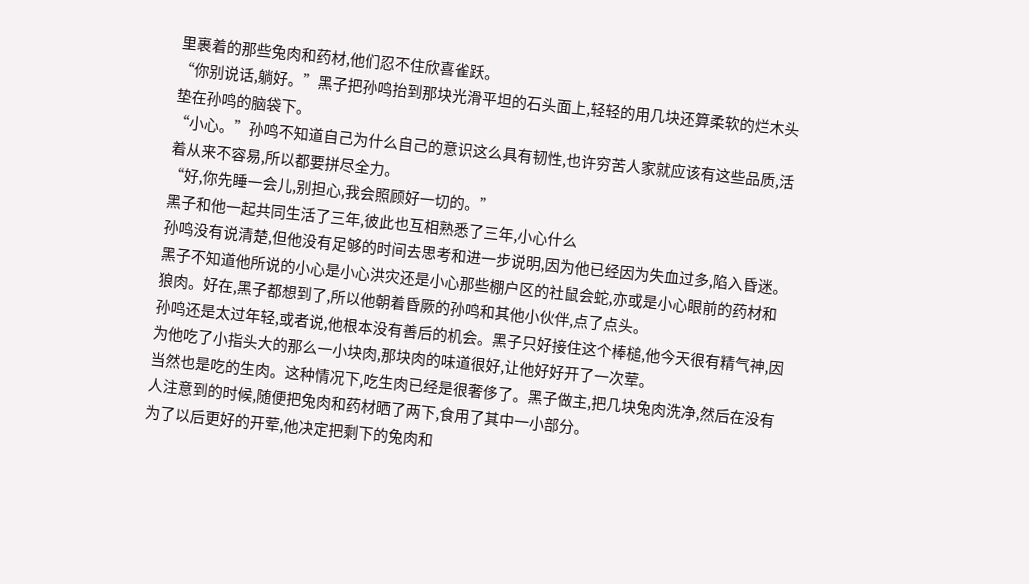里裹着的那些兔肉和药材,他们忍不住欣喜雀跃。
“你别说话,躺好。”黑子把孙鸣抬到那块光滑平坦的石头面上,轻轻的用几块还算柔软的烂木头垫在孙鸣的脑袋下。
“小心。”孙鸣不知道自己为什么自己的意识这么具有韧性,也许穷苦人家就应该有这些品质,活着从来不容易,所以都要拼尽全力。
“好,你先睡一会儿,别担心,我会照顾好一切的。”
黑子和他一起共同生活了三年,彼此也互相熟悉了三年,小心什么
孙鸣没有说清楚,但他没有足够的时间去思考和进一步说明,因为他已经因为失血过多,陷入昏迷。
黑子不知道他所说的小心是小心洪灾还是小心那些棚户区的社鼠会蛇,亦或是小心眼前的药材和狼肉。好在,黑子都想到了,所以他朝着昏厥的孙鸣和其他小伙伴,点了点头。
孙鸣还是太过年轻,或者说,他根本没有善后的机会。黑子只好接住这个棒槌,他今天很有精气神,因为他吃了小指头大的那么一小块肉,那块肉的味道很好,让他好好开了一次荤。
当然也是吃的生肉。这种情况下,吃生肉已经是很奢侈了。黑子做主,把几块兔肉洗净,然后在没有人注意到的时候,随便把兔肉和药材晒了两下,食用了其中一小部分。
为了以后更好的开荤,他决定把剩下的兔肉和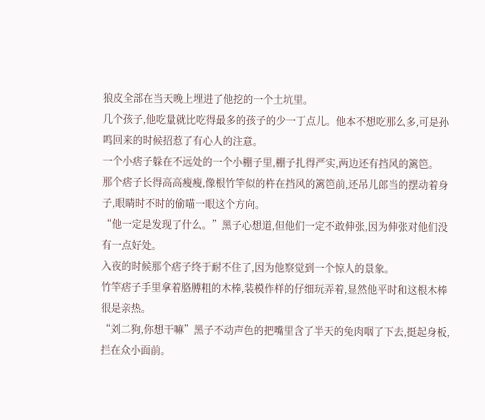狼皮全部在当天晚上埋进了他挖的一个土坑里。
几个孩子,他吃量就比吃得最多的孩子的少一丁点儿。他本不想吃那么多,可是孙鸣回来的时候招惹了有心人的注意。
一个小痞子躲在不远处的一个小棚子里,棚子扎得严实,两边还有挡风的篱笆。
那个痞子长得高高瘦瘦,像根竹竿似的杵在挡风的篱笆前,还吊儿郎当的摆动着身子,眼睛时不时的偷喵一眼这个方向。
“他一定是发现了什么。”黑子心想道,但他们一定不敢伸张,因为伸张对他们没有一点好处。
入夜的时候那个痞子终于耐不住了,因为他察觉到一个惊人的景象。
竹竿痞子手里拿着胳膊粗的木棒,装模作样的仔细玩弄着,显然他平时和这根木棒很是亲热。
“刘二狗,你想干嘛”黑子不动声色的把嘴里含了半天的兔肉咽了下去,挺起身板,拦在众小面前。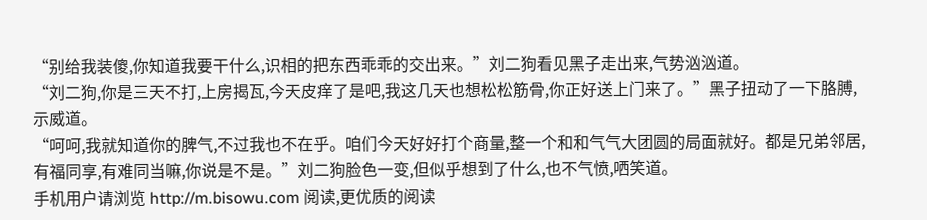“别给我装傻,你知道我要干什么,识相的把东西乖乖的交出来。”刘二狗看见黑子走出来,气势汹汹道。
“刘二狗,你是三天不打,上房揭瓦,今天皮痒了是吧,我这几天也想松松筋骨,你正好送上门来了。”黑子扭动了一下胳膊,示威道。
“呵呵,我就知道你的脾气,不过我也不在乎。咱们今天好好打个商量,整一个和和气气大团圆的局面就好。都是兄弟邻居,有福同享,有难同当嘛,你说是不是。”刘二狗脸色一变,但似乎想到了什么,也不气愤,哂笑道。
手机用户请浏览 http://m.bisowu.com 阅读,更优质的阅读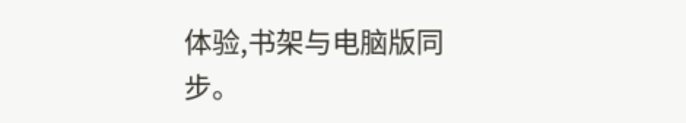体验,书架与电脑版同步。